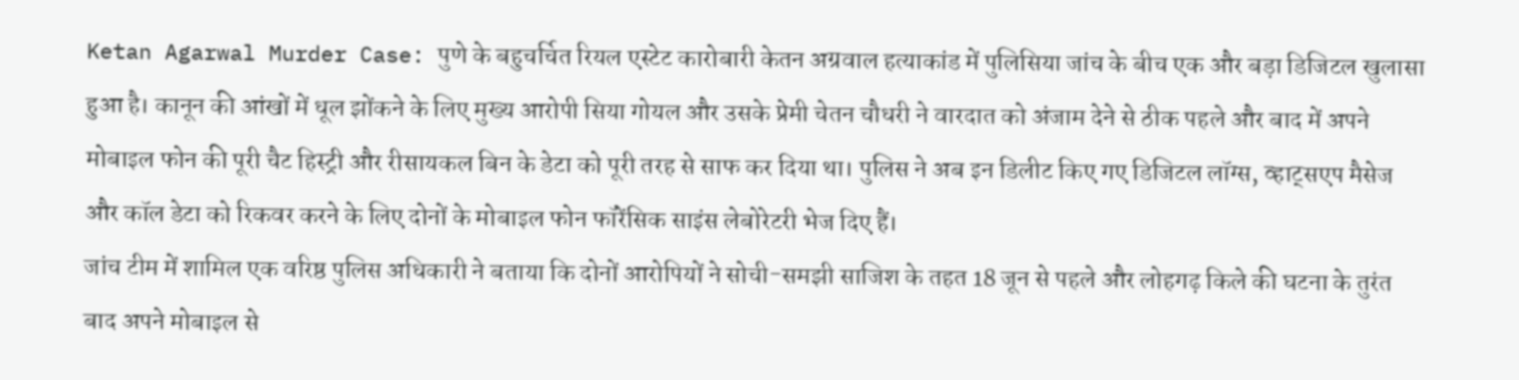Ketan Agarwal Murder Case: पुणे के बहुचर्चित रियल एस्टेट कारोबारी केतन अग्रवाल हत्याकांड में पुलिसिया जांच के बीच एक और बड़ा डिजिटल खुलासा हुआ है। कानून की आंखों में धूल झोंकने के लिए मुख्य आरोपी सिया गोयल और उसके प्रेमी चेतन चौधरी ने वारदात को अंजाम देने से ठीक पहले और बाद में अपने मोबाइल फोन की पूरी चैट हिस्ट्री और रीसायकल बिन के डेटा को पूरी तरह से साफ कर दिया था। पुलिस ने अब इन डिलीट किए गए डिजिटल लॉग्स, व्हाट्सएप मैसेज और कॉल डेटा को रिकवर करने के लिए दोनों के मोबाइल फोन फॉरेंसिक साइंस लेबोरेटरी भेज दिए हैं।
जांच टीम में शामिल एक वरिष्ठ पुलिस अधिकारी ने बताया कि दोनों आरोपियों ने सोची-समझी साजिश के तहत 18 जून से पहले और लोहगढ़ किले की घटना के तुरंत बाद अपने मोबाइल से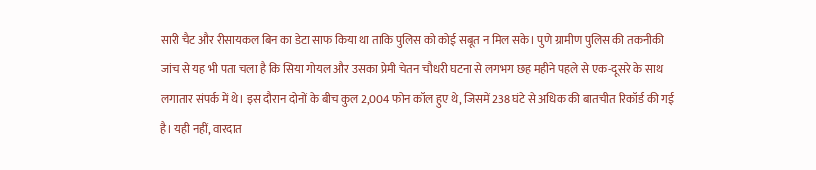सारी चैट और रीसायकल बिन का डेटा साफ किया था ताकि पुलिस को कोई सबूत न मिल सके। पुणे ग्रामीण पुलिस की तकनीकी जांच से यह भी पता चला है कि सिया गोयल और उसका प्रेमी चेतन चौधरी घटना से लगभग छह महीने पहले से एक-दूसरे के साथ लगातार संपर्क में थे। इस दौरान दोनों के बीच कुल 2,004 फोन कॉल हुए थे, जिसमें 238 घंटे से अधिक की बातचीत रिकॉर्ड की गई है। यही नहीं, वारदात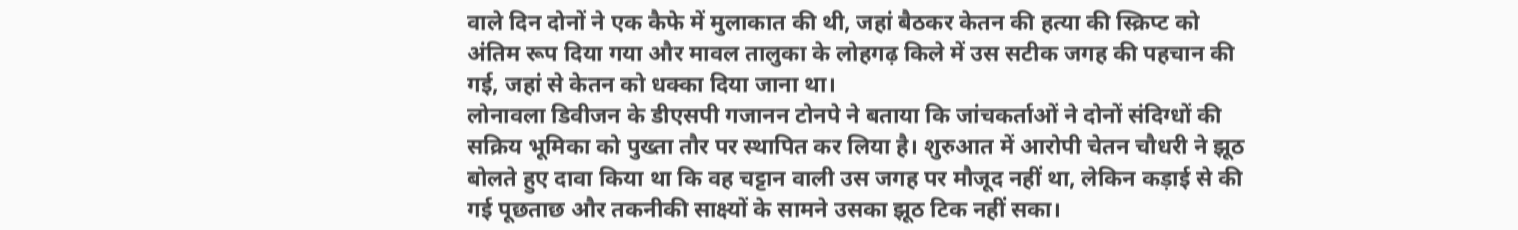वाले दिन दोनों ने एक कैफे में मुलाकात की थी, जहां बैठकर केतन की हत्या की स्क्रिप्ट को अंतिम रूप दिया गया और मावल तालुका के लोहगढ़ किले में उस सटीक जगह की पहचान की गई, जहां से केतन को धक्का दिया जाना था।
लोनावला डिवीजन के डीएसपी गजानन टोनपे ने बताया कि जांचकर्ताओं ने दोनों संदिग्धों की सक्रिय भूमिका को पुख्ता तौर पर स्थापित कर लिया है। शुरुआत में आरोपी चेतन चौधरी ने झूठ बोलते हुए दावा किया था कि वह चट्टान वाली उस जगह पर मौजूद नहीं था, लेकिन कड़ाई से की गई पूछताछ और तकनीकी साक्ष्यों के सामने उसका झूठ टिक नहीं सका।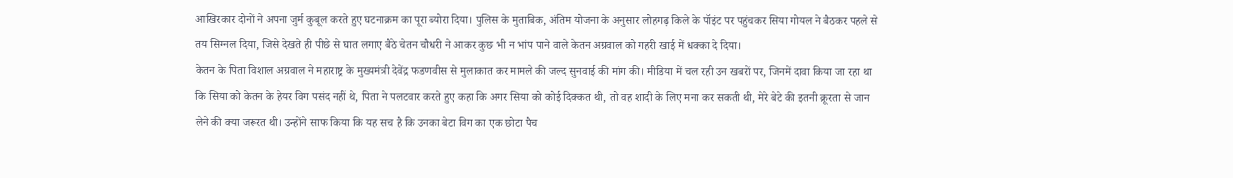आखिरकार दोनों ने अपना जुर्म कुबूल करते हुए घटनाक्रम का पूरा ब्योरा दिया। पुलिस के मुताबिक, अंतिम योजना के अनुसार लोहगढ़ किले के पॉइंट पर पहुंचकर सिया गोयल ने बैठकर पहले से तय सिग्नल दिया, जिसे देखते ही पीछे से घात लगाए बैठे चेतन चौधरी ने आकर कुछ भी न भांप पाने वाले केतन अग्रवाल को गहरी खाई में धक्का दे दिया।
केतन के पिता विशाल अग्रवाल ने महाराष्ट्र के मुख्यमंत्री देवेंद्र फडणवीस से मुलाकात कर मामले की जल्द सुनवाई की मांग की। मीडिया में चल रही उन खबरों पर, जिनमें दावा किया जा रहा था कि सिया को केतन के हेयर विग पसंद नहीं थे, पिता ने पलटवार करते हुए कहा कि अगर सिया को कोई दिक्कत थी, तो वह शादी के लिए मना कर सकती थी, मेरे बेटे की इतनी क्रूरता से जान लेने की क्या जरूरत थी। उन्होंने साफ किया कि यह सच है कि उनका बेटा विग का एक छोटा पैच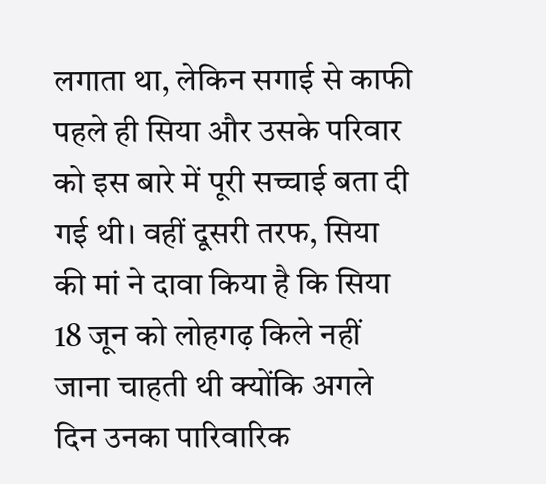लगाता था, लेकिन सगाई से काफी पहले ही सिया और उसके परिवार को इस बारे में पूरी सच्चाई बता दी गई थी। वहीं दूसरी तरफ, सिया की मां ने दावा किया है कि सिया 18 जून को लोहगढ़ किले नहीं जाना चाहती थी क्योंकि अगले दिन उनका पारिवारिक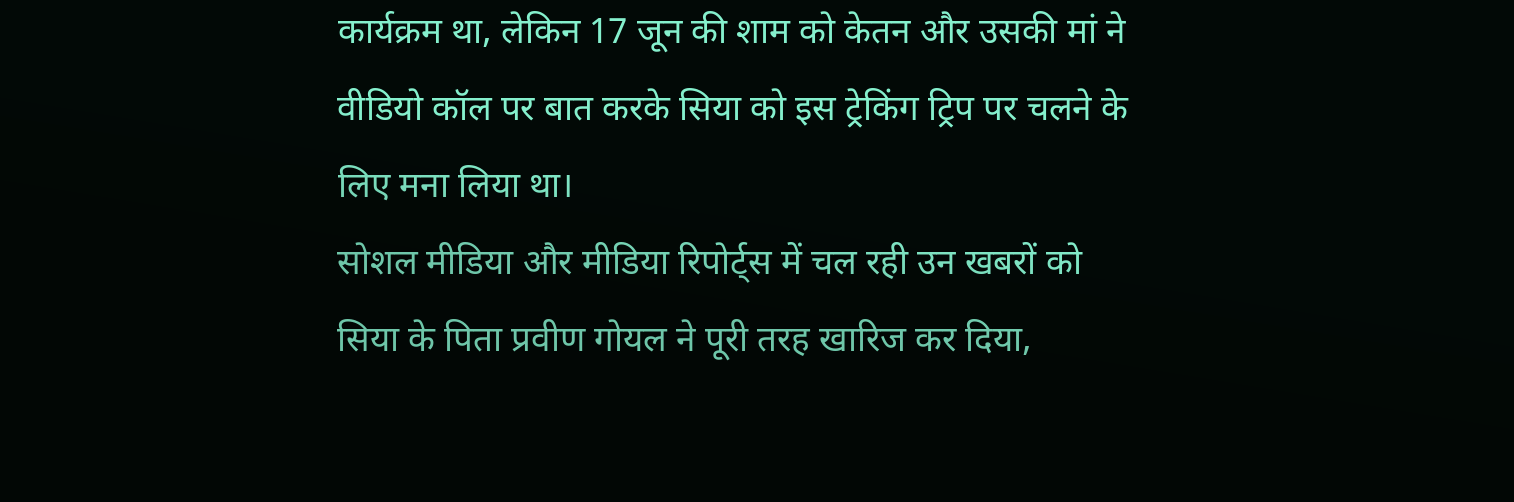कार्यक्रम था, लेकिन 17 जून की शाम को केतन और उसकी मां ने वीडियो कॉल पर बात करके सिया को इस ट्रेकिंग ट्रिप पर चलने के लिए मना लिया था।
सोशल मीडिया और मीडिया रिपोर्ट्स में चल रही उन खबरों को सिया के पिता प्रवीण गोयल ने पूरी तरह खारिज कर दिया,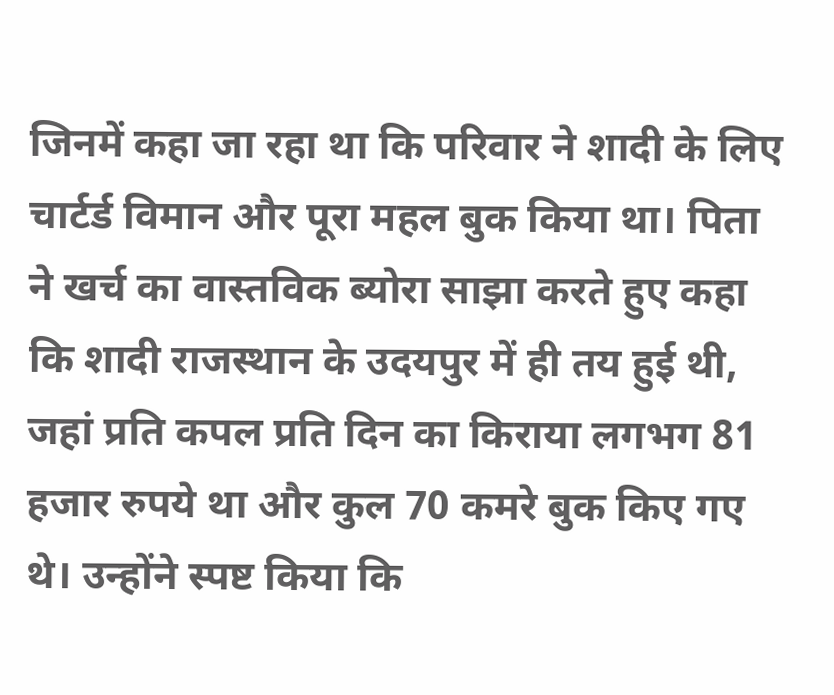जिनमें कहा जा रहा था कि परिवार ने शादी के लिए चार्टर्ड विमान और पूरा महल बुक किया था। पिता ने खर्च का वास्तविक ब्योरा साझा करते हुए कहा कि शादी राजस्थान के उदयपुर में ही तय हुई थी, जहां प्रति कपल प्रति दिन का किराया लगभग 81 हजार रुपये था और कुल 70 कमरे बुक किए गए थे। उन्होंने स्पष्ट किया कि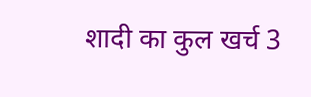शादी का कुल खर्च 3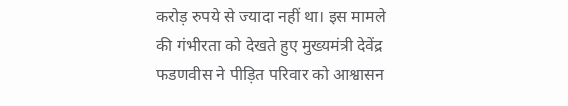करोड़ रुपये से ज्यादा नहीं था। इस मामले की गंभीरता को देखते हुए मुख्यमंत्री देवेंद्र फडणवीस ने पीड़ित परिवार को आश्वासन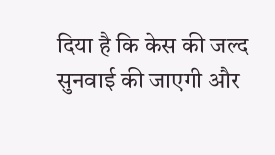दिया है कि केस की जल्द सुनवाई की जाएगी और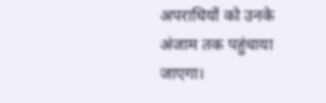अपराधियों को उनके अंजाम तक पहुंचाया जाएगा।